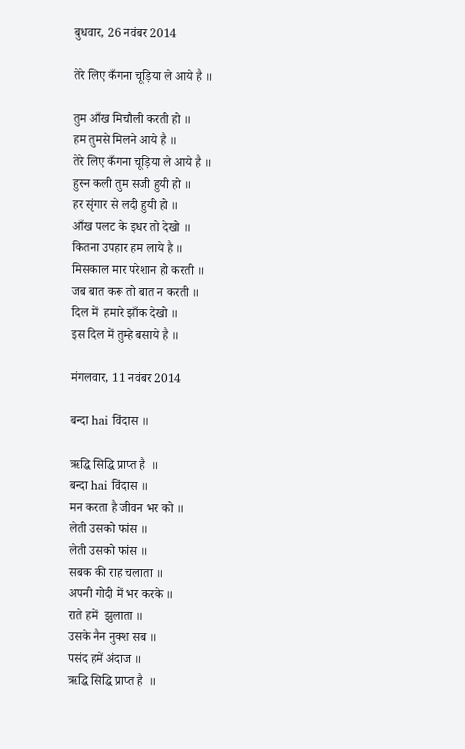बुधवार, 26 नवंबर 2014

तेरे लिए कँगना चूड़िया ले आये है ॥

तुम आँख मिचौली करती हो ॥
हम तुमसे मिलने आये है ॥
तेरे लिए कँगना चूड़िया ले आये है ॥
हुस्न कली तुम सजी हुयी हो ॥
हर सृंगार से लदी हुयी हो ॥
आँख पलट के इधर तो देखो ॥
कितना उपहार हम लाये है ॥
मिसकाल मार परेशान हो करती ॥
जब बात करू तो बात न करती ॥
दिल में  हमारे झाँक देखो ॥
इस दिल में तुम्हे बसाये है ॥

मंगलवार, 11 नवंबर 2014

बन्दा hai विंदास ॥

ऋद्धि सिद्धि प्राप्त है  ॥
बन्दा hai विंदास ॥
मन करता है जीवन भर को ॥
लेती उसको फांस ॥
लेती उसको फांस ॥
सबक की राह चलाता ॥
अपनी गोदी में भर करके ॥
राते हमें  झुलाता ॥
उसके नैन नुक्श सब ॥
पसंद हमें अंदाज ॥
ऋद्धि सिद्धि प्राप्त है  ॥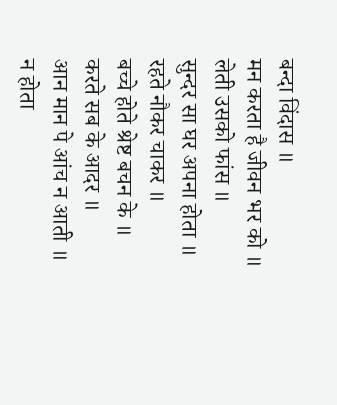बन्दा विंदास ॥
मन करता है जीवन भर को ॥
लेती उसको फांस ॥
सुन्दर सा घर अपना होता ॥
रहते नौकर चाकर ॥
बच्चे होते श्रेष्ट बचन के ॥
करते सब के आदर ॥
आन मान पे आंच न आती ॥
न होता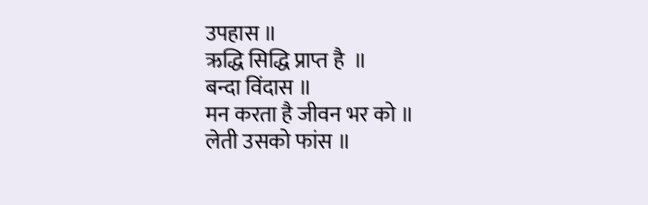उपहास ॥
ऋद्धि सिद्धि प्राप्त है  ॥
बन्दा विंदास ॥
मन करता है जीवन भर को ॥
लेती उसको फांस ॥